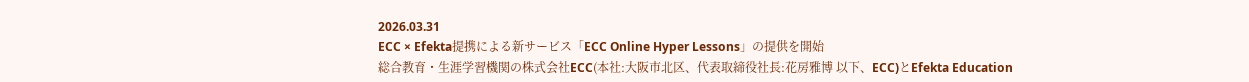2026.03.31
ECC × Efekta提携による新サービス「ECC Online Hyper Lessons」の提供を開始
総合教育・生涯学習機関の株式会社ECC(本社:大阪市北区、代表取締役社長:花房雅博 以下、ECC)とEfekta Education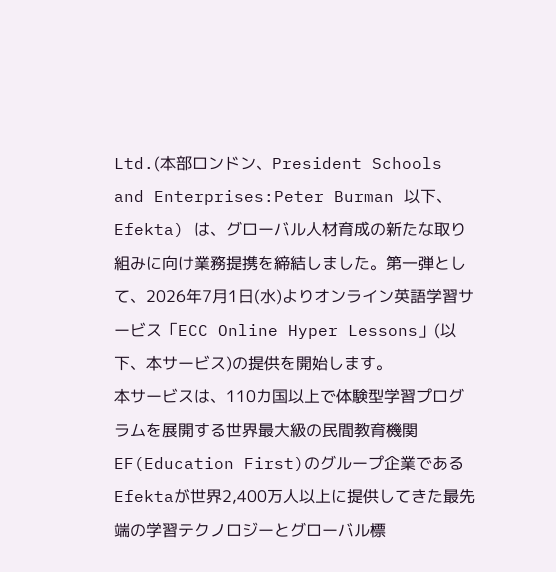Ltd.(本部ロンドン、President Schools and Enterprises:Peter Burman 以下、 Efekta) は、グローバル人材育成の新たな取り組みに向け業務提携を締結しました。第一弾として、2026年7月1日(水)よりオンライン英語学習サービス「ECC Online Hyper Lessons」(以下、本サービス)の提供を開始します。
本サービスは、110カ国以上で体験型学習プログラムを展開する世界最大級の民間教育機関EF(Education First)のグループ企業であるEfektaが世界2,400万人以上に提供してきた最先端の学習テクノロジーとグローバル標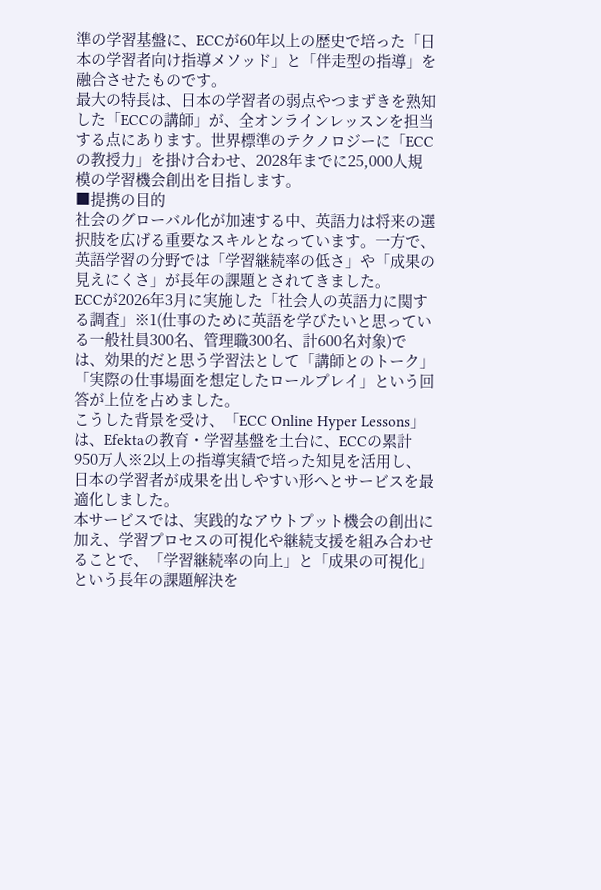準の学習基盤に、ECCが60年以上の歴史で培った「日本の学習者向け指導メソッド」と「伴走型の指導」を融合させたものです。
最大の特長は、日本の学習者の弱点やつまずきを熟知した「ECCの講師」が、全オンラインレッスンを担当する点にあります。世界標準のテクノロジーに「ECCの教授力」を掛け合わせ、2028年までに25,000人規模の学習機会創出を目指します。
■提携の目的
社会のグローバル化が加速する中、英語力は将来の選択肢を広げる重要なスキルとなっています。一方で、英語学習の分野では「学習継続率の低さ」や「成果の見えにくさ」が長年の課題とされてきました。
ECCが2026年3月に実施した「社会人の英語力に関する調査」※1(仕事のために英語を学びたいと思っている一般社員300名、管理職300名、計600名対象)では、効果的だと思う学習法として「講師とのトーク」「実際の仕事場面を想定したロールプレイ」という回答が上位を占めました。
こうした背景を受け、「ECC Online Hyper Lessons」は、Efektaの教育・学習基盤を土台に、ECCの累計950万人※2以上の指導実績で培った知見を活用し、日本の学習者が成果を出しやすい形へとサービスを最適化しました。
本サービスでは、実践的なアウトプット機会の創出に加え、学習プロセスの可視化や継続支援を組み合わせることで、「学習継続率の向上」と「成果の可視化」という長年の課題解決を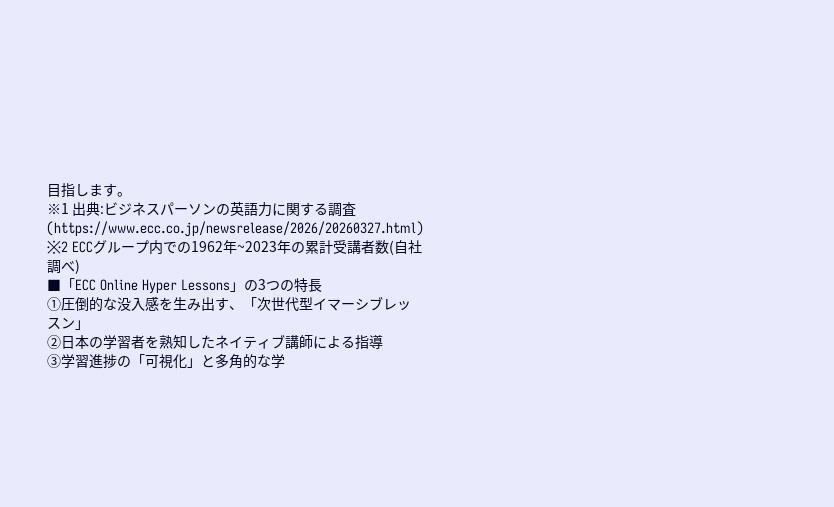目指します。
※1 出典:ビジネスパーソンの英語力に関する調査(https://www.ecc.co.jp/newsrelease/2026/20260327.html)
※2 ECCグループ内での1962年~2023年の累計受講者数(自社調べ)
■「ECC Online Hyper Lessons」の3つの特長
①圧倒的な没入感を生み出す、「次世代型イマーシブレッスン」
②日本の学習者を熟知したネイティブ講師による指導
③学習進捗の「可視化」と多角的な学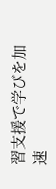習支援で学びを加速